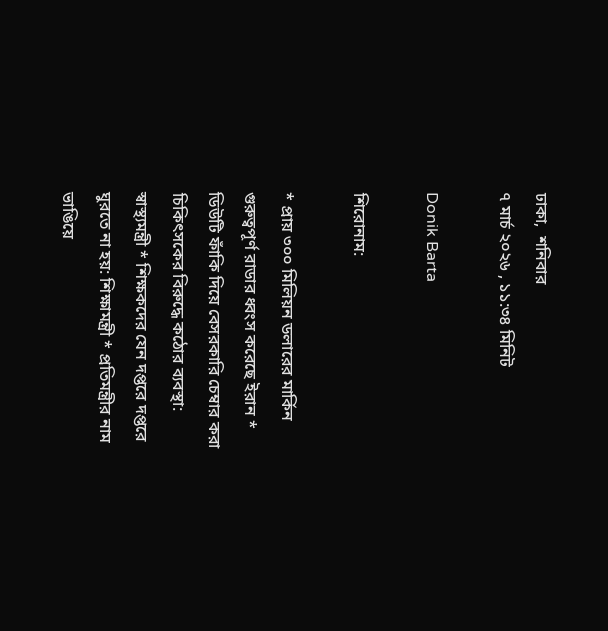ঢাকা,  শনিবার
৭ মার্চ ২০২৬ , ১১:৩৪ মিনিট

Donik Barta

শিরোনাম:

* প্রায় ৩০০ মিলিয়ন ডলারের মার্কিন গুরুত্বপূর্ণ রাডার ধ্বংস করেছে ইরান * ডিউটি ফাঁকি দিয়ে বেসরকারি চেম্বার করা চিকিৎসকের বিরুদ্ধে কঠোর ব্যবস্থা: স্বাস্থ্যমন্ত্রী * শিক্ষকদের যেন দপ্তরে দপ্তরে ঘুরতে না হয়: শিক্ষামন্ত্রী * প্রতিমন্ত্রীর নাম ভাঙিয়ে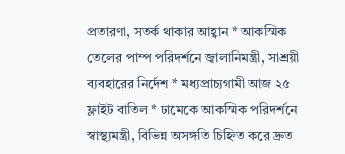প্রতারণা, সতর্ক থাকার আহ্বান * আকস্মিক তেলের পাম্প পরিদর্শনে জ্বালানিমন্ত্রী, সাশ্রয়ী ব্যবহারের নির্দেশ * মধ্যপ্রাচ্যগামী আজ ২৫ ফ্লাইট বাতিল * ঢামেকে আকস্মিক পরিদর্শনে স্বাস্থ্যমন্ত্রী, বিভিন্ন অসঙ্গতি চিহ্নিত করে দ্রুত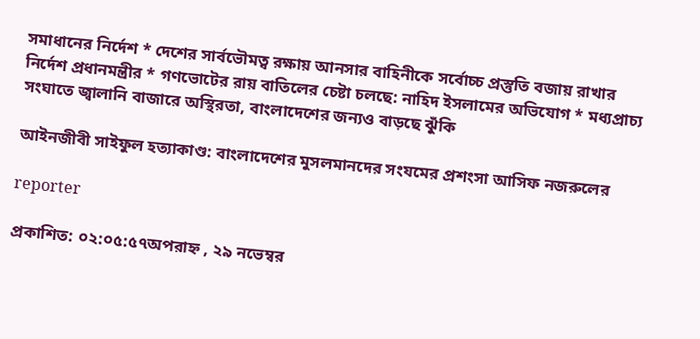সমাধানের নির্দেশ * দেশের সার্বভৌমত্ব রক্ষায় আনসার বাহিনীকে সর্বোচ্চ প্রস্তুতি বজায় রাখার নির্দেশ প্রধানমন্ত্রীর * গণভোটের রায় বাতিলের চেষ্টা চলছে: নাহিদ ইসলামের অভিযোগ * মধ্যপ্রাচ্য সংঘাতে জ্বালানি বাজারে অস্থিরতা, বাংলাদেশের জন্যও বাড়ছে ঝুঁকি

আইনজীবী সাইফুল হত্যাকাণ্ড: বাংলাদেশের মুসলমানদের সংযমের প্রশংসা আসিফ নজরুলের

reporter

প্রকাশিত: ০২:০৫:৫৭অপরাহ্ন , ২৯ নভেম্বর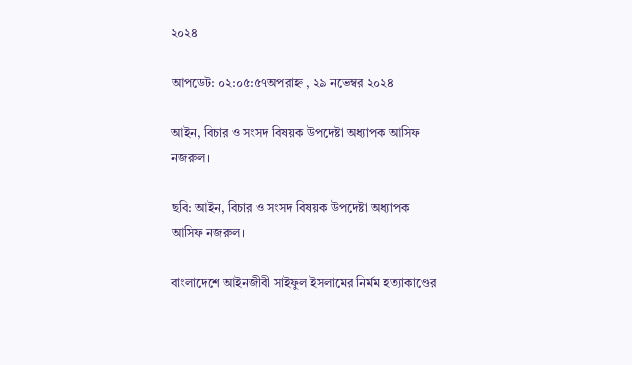২০২৪

আপডেট: ০২:০৫:৫৭অপরাহ্ন , ২৯ নভেম্বর ২০২৪

আইন, বিচার ও সংসদ বিষয়ক উপদেষ্টা অধ্যাপক আসিফ নজরুল।

ছবি: আইন, বিচার ও সংসদ বিষয়ক উপদেষ্টা অধ্যাপক আসিফ নজরুল।

বাংলাদেশে আইনজীবী সাইফুল ইসলামের নির্মম হত্যাকাণ্ডের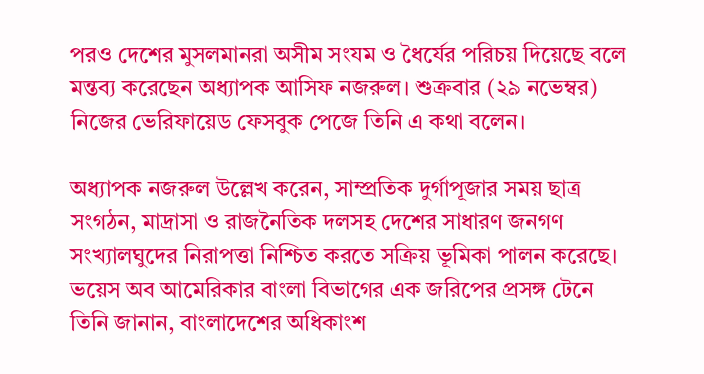পরও দেশের মুসলমানরা অসীম সংযম ও ধৈর্যের পরিচয় দিয়েছে বলে মন্তব্য করেছেন অধ্যাপক আসিফ নজরুল। শুক্রবার (২৯ নভেম্বর) নিজের ভেরিফায়েড ফেসবুক পেজে তিনি এ কথা বলেন।

অধ্যাপক নজরুল উল্লেখ করেন, সাম্প্রতিক দুর্গাপূজার সময় ছাত্র সংগঠন, মাদ্রাসা ও রাজনৈতিক দলসহ দেশের সাধারণ জনগণ সংখ্যালঘুদের নিরাপত্তা নিশ্চিত করতে সক্রিয় ভূমিকা পালন করেছে। ভয়েস অব আমেরিকার বাংলা বিভাগের এক জরিপের প্রসঙ্গ টেনে তিনি জানান, বাংলাদেশের অধিকাংশ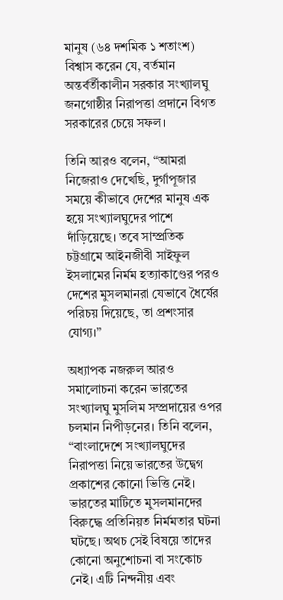মানুষ (৬৪ দশমিক ১ শতাংশ) বিশ্বাস করেন যে, বর্তমান অন্তর্বর্তীকালীন সরকার সংখ্যালঘু জনগোষ্ঠীর নিরাপত্তা প্রদানে বিগত সরকারের চেয়ে সফল।

তিনি আরও বলেন, “আমরা নিজেরাও দেখেছি, দুর্গাপূজার সময়ে কীভাবে দেশের মানুষ এক হয়ে সংখ্যালঘুদের পাশে দাঁড়িয়েছে। তবে সাম্প্রতিক চট্টগ্রামে আইনজীবী সাইফুল ইসলামের নির্মম হত্যাকাণ্ডের পরও দেশের মুসলমানরা যেভাবে ধৈর্যের পরিচয় দিয়েছে, তা প্রশংসার যোগ্য।”

অধ্যাপক নজরুল আরও সমালোচনা করেন ভারতের সংখ্যালঘু মুসলিম সম্প্রদায়ের ওপর চলমান নিপীড়নের। তিনি বলেন, “বাংলাদেশে সংখ্যালঘুদের নিরাপত্তা নিয়ে ভারতের উদ্বেগ প্রকাশের কোনো ভিত্তি নেই। ভারতের মাটিতে মুসলমানদের বিরুদ্ধে প্রতিনিয়ত নির্মমতার ঘটনা ঘটছে। অথচ সেই বিষয়ে তাদের কোনো অনুশোচনা বা সংকোচ নেই। এটি নিন্দনীয় এবং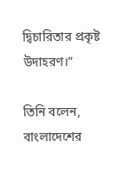দ্বিচারিতার প্রকৃষ্ট উদাহরণ।”

তিনি বলেন, বাংলাদেশের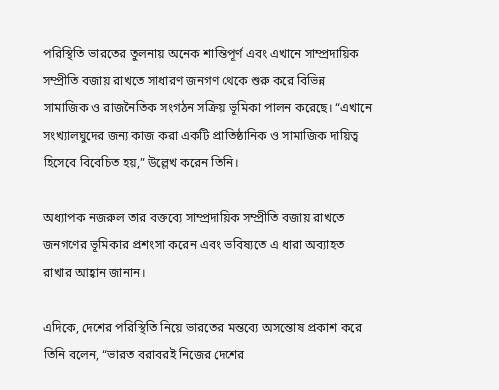পরিস্থিতি ভারতের তুলনায় অনেক শান্তিপূর্ণ এবং এখানে সাম্প্রদায়িক সম্প্রীতি বজায় রাখতে সাধারণ জনগণ থেকে শুরু করে বিভিন্ন সামাজিক ও রাজনৈতিক সংগঠন সক্রিয় ভূমিকা পালন করেছে। “এখানে সংখ্যালঘুদের জন্য কাজ করা একটি প্রাতিষ্ঠানিক ও সামাজিক দায়িত্ব হিসেবে বিবেচিত হয়,” উল্লেখ করেন তিনি।

অধ্যাপক নজরুল তার বক্তব্যে সাম্প্রদায়িক সম্প্রীতি বজায় রাখতে জনগণের ভূমিকার প্রশংসা করেন এবং ভবিষ্যতে এ ধারা অব্যাহত রাখার আহ্বান জানান।

এদিকে, দেশের পরিস্থিতি নিয়ে ভারতের মন্তব্যে অসন্তোষ প্রকাশ করে তিনি বলেন, “ভারত বরাবরই নিজের দেশের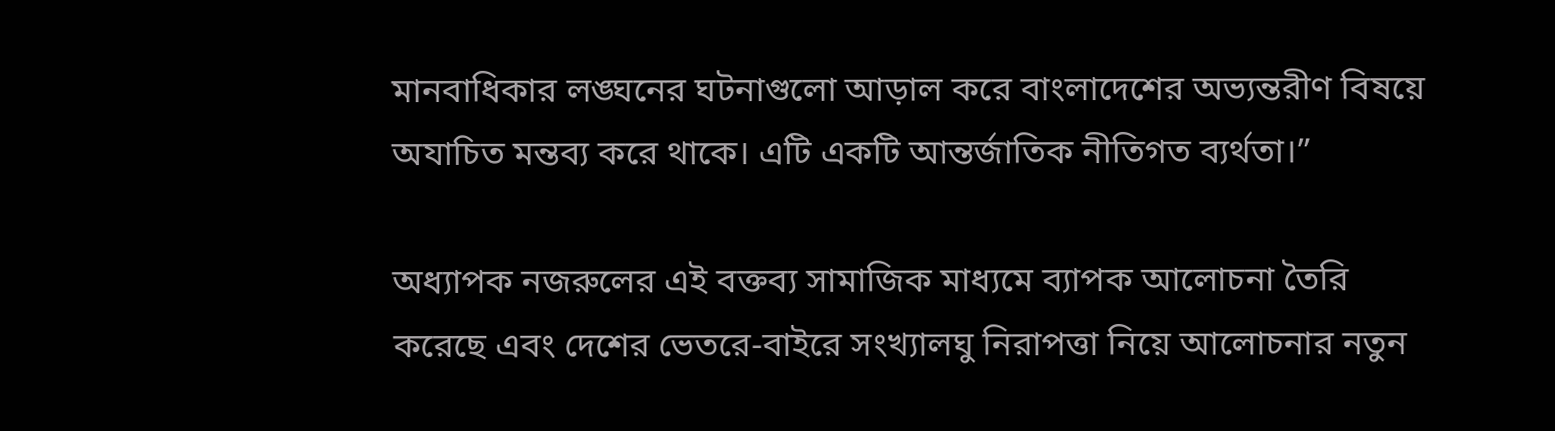মানবাধিকার লঙ্ঘনের ঘটনাগুলো আড়াল করে বাংলাদেশের অভ্যন্তরীণ বিষয়ে অযাচিত মন্তব্য করে থাকে। এটি একটি আন্তর্জাতিক নীতিগত ব্যর্থতা।”

অধ্যাপক নজরুলের এই বক্তব্য সামাজিক মাধ্যমে ব্যাপক আলোচনা তৈরি করেছে এবং দেশের ভেতরে-বাইরে সংখ্যালঘু নিরাপত্তা নিয়ে আলোচনার নতুন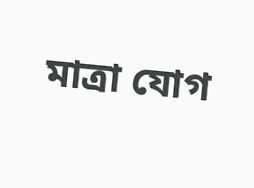মাত্রা যোগ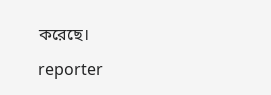করেছে।

reporter